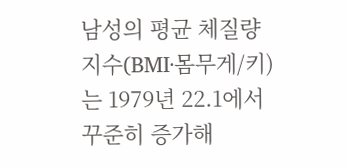남성의 평균 체질량 지수(BMI·몸무게/키)는 1979년 22.1에서 꾸준히 증가해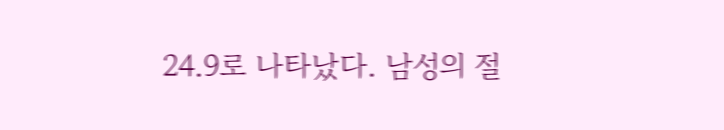24.9로 나타났다. 남성의 절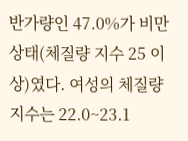반가량인 47.0%가 비만 상태(체질량 지수 25 이상)였다. 여성의 체질량 지수는 22.0~23.1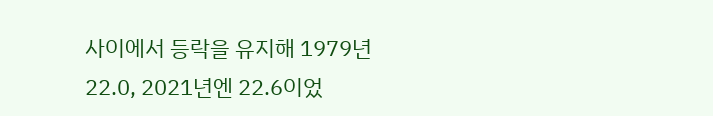사이에서 등락을 유지해 1979년 22.0, 2021년엔 22.6이었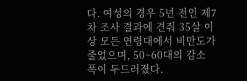다. 여성의 경우 5년 전인 제7차 조사 결과에 견줘 35살 이상 모든 연령대에서 비만도가 줄었으며, 50~60대의 감소 폭이 두드러졌다.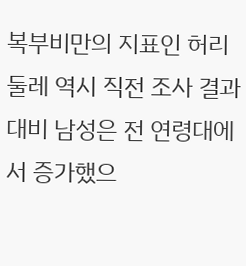복부비만의 지표인 허리둘레 역시 직전 조사 결과 대비 남성은 전 연령대에서 증가했으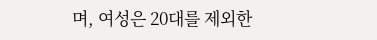며, 여성은 20대를 제외한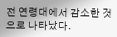전 연령대에서 감소한 것으로 나타났다.